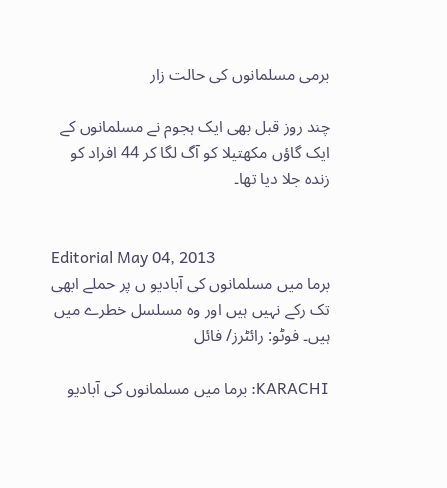برمی مسلمانوں کی حالت زار

چند روز قبل بھی ایک ہجوم نے مسلمانوں کے ایک گاؤں مکھتیلا کو آگ لگا کر 44 افراد کو زندہ جلا دیا تھا۔


Editorial May 04, 2013
برما میں مسلمانوں کی آبادیو ں پر حملے ابھی تک رکے نہیں ہیں اور وہ مسلسل خطرے میں ہیں۔ فوٹو: رائٹرز/ فائل

KARACHI: برما میں مسلمانوں کی آبادیو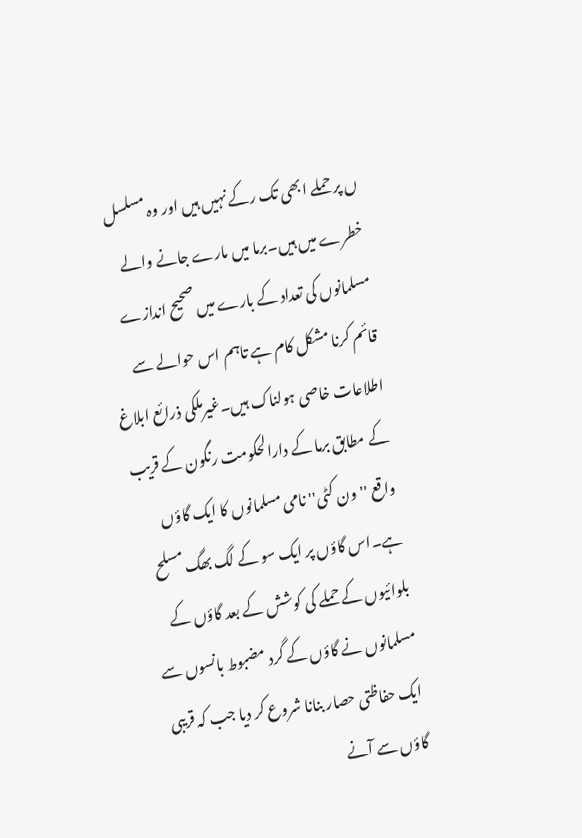ں پر حملے ابھی تک رکے نہیں ہیں اور وہ مسلسل خطرے میں ہیں۔برما میں مارے جانے والے مسلمانوں کی تعداد کے بارے میں صحیح اندازے قائم کرنا مشکل کام ہے تاہم اس حوالے سے اطلاعات خاصی ہولناک ہیں۔غیرملکی ذرائع ابلاغ کے مطابق برما کے دارالحکومت رنگون کے قریب واقع ''ون کٹی'' نامی مسلمانوں کا ایک گاؤں ہے۔اس گاؤں پر ایک سو کے لگ بھگ مسلح بلوائیوں کے حملے کی کوشش کے بعد گاؤں کے مسلمانوں نے گاؤں کے گرد مضبوط بانسوں سے ایک حفاظتی حصار بنانا شروع کر دیا جب کہ قریبی گاؤں سے آنے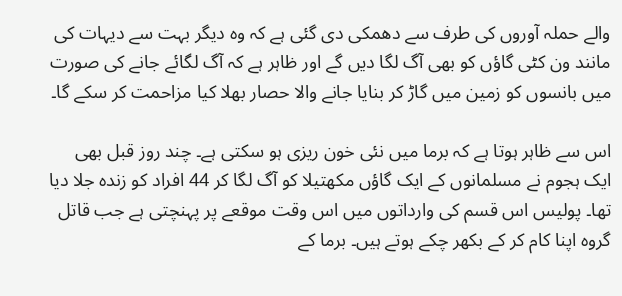والے حملہ آوروں کی طرف سے دھمکی دی گئی ہے کہ وہ دیگر بہت سے دیہات کی مانند ون کٹی گاؤں کو بھی آگ لگا دیں گے اور ظاہر ہے کہ آگ لگائے جانے کی صورت میں بانسوں کو زمین میں گاڑ کر بنایا جانے والا حصار بھلا کیا مزاحمت کر سکے گا۔

اس سے ظاہر ہوتا ہے کہ برما میں نئی خون ریزی ہو سکتی ہے۔ چند روز قبل بھی ایک ہجوم نے مسلمانوں کے ایک گاؤں مکھتیلا کو آگ لگا کر 44 افراد کو زندہ جلا دیا تھا۔ پولیس اس قسم کی وارداتوں میں اس وقت موقعے پر پہنچتی ہے جب قاتل گروہ اپنا کام کر کے بکھر چکے ہوتے ہیں۔ برما کے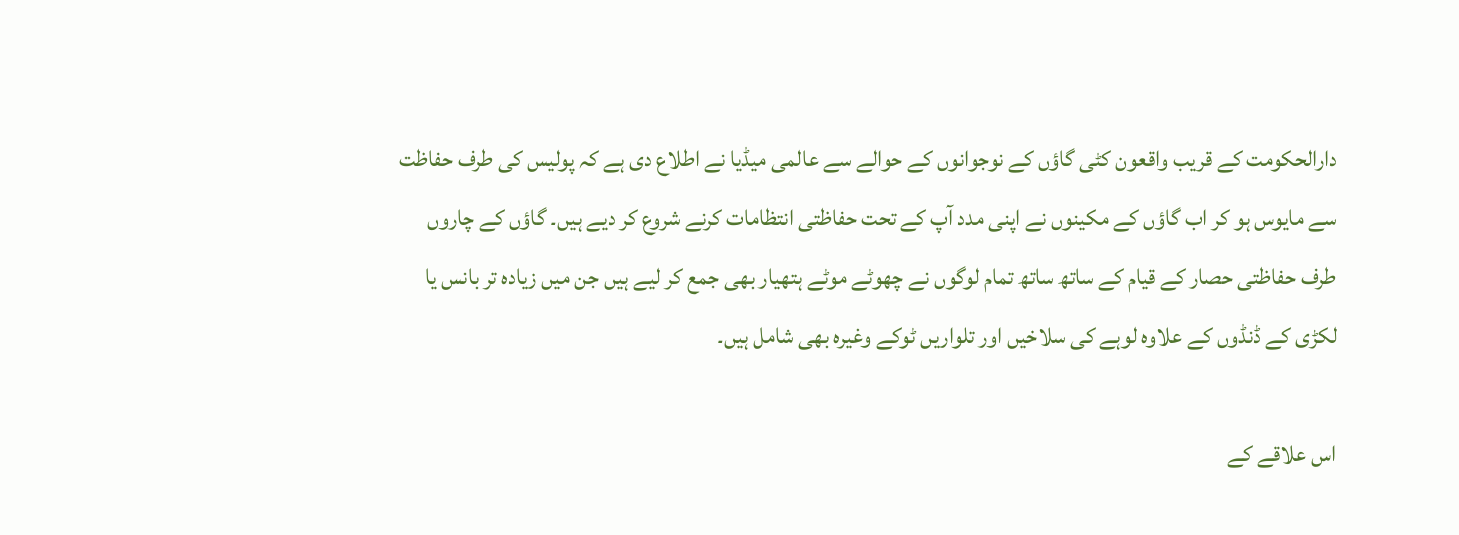دارالحکومت کے قریب واقعون کٹی گاؤں کے نوجوانوں کے حوالے سے عالمی میڈیا نے اطلاع دی ہے کہ پولیس کی طرف حفاظت سے مایوس ہو کر اب گاؤں کے مکینوں نے اپنی مدد آپ کے تحت حفاظتی انتظامات کرنے شروع کر دیے ہیں۔ گاؤں کے چاروں طرف حفاظتی حصار کے قیام کے ساتھ ساتھ تمام لوگوں نے چھوٹے موٹے ہتھیار بھی جمع کر لیے ہیں جن میں زیادہ تر بانس یا لکڑی کے ڈنڈوں کے علاوہ لوہے کی سلاخیں اور تلواریں ٹوکے وغیرہ بھی شامل ہیں۔

اس علاقے کے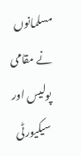مسلمانوں نے مقامی پولیس اور سیکیورٹی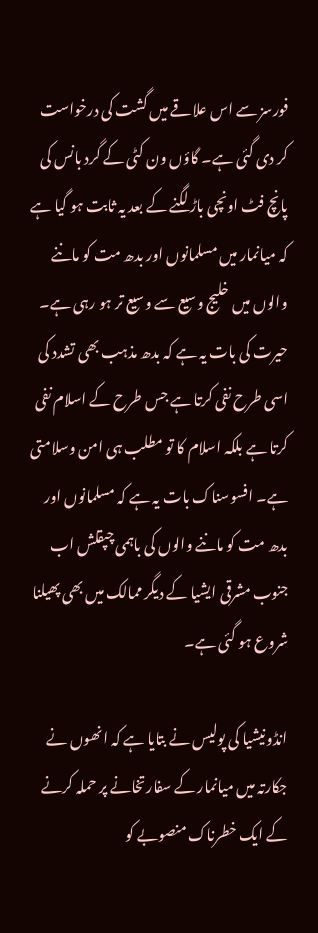فورسز سے اس علاقے میں گشت کی درخواست کر دی گئی ہے۔ گاؤں ون کٹی کے گرد بانس کی پانچ فٹ اونچی باڑ لگنے کے بعد یہ ثابت ہو گیا ہے کہ میانمار میں مسلمانوں اور بدھ مت کو ماننے والوں میں خلیج وسیع سے وسیع تر ہو رہی ہے۔ حیرت کی بات یہ ہے کہ بدھ مذہب بھی تشدد کی اسی طرح نفی کرتا ہے جس طرح کے اسلام نفی کرتا ہے بلکہ اسلام کا تو مطلب ہی امن وسلامتی ہے۔ افسوسناک بات یہ ہے کہ مسلمانوں اور بدھ مت کو ماننے والوں کی باہمی چپقلش اب جنوب مشرقی ایشیا کے دیگر ممالک میں بھی پھیلنا شروع ہو گئی ہے۔

انڈونیشیا کی پولیس نے بتایا ہے کہ انھوں نے جکارتہ میں میانمار کے سفارتخانے پر حملہ کرنے کے ایک خطرناک منصوبے کو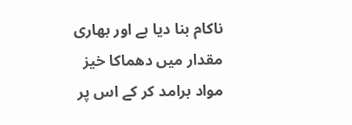ناکام بنا دیا ہے اور بھاری مقدار میں دھماکا خیز مواد برامد کر کے اس پر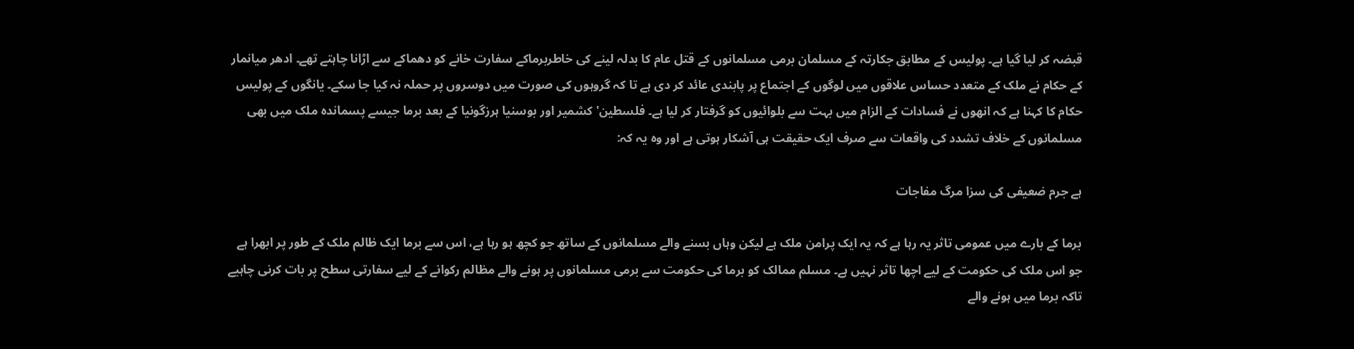قبضہ کر لیا گیا ہے۔ پولیس کے مطابق جکارتہ کے مسلمان برمی مسلمانوں کے قتل عام کا بدلہ لینے کی خاطربرماکے سفارت خانے کو دھماکے سے اڑانا چاہتے تھے۔ ادھر میانمار کے حکام نے ملک کے متعدد حساس علاقوں میں لوگوں کے اجتماع پر پابندی عائد کر دی ہے تا کہ گروہوں کی صورت میں دوسروں پر حملہ نہ کیا جا سکے۔ یانگوں کے پولیس حکام کا کہنا ہے کہ انھوں نے فسادات کے الزام میں بہت سے بلوائیوں کو گرفتار کر لیا ہے۔ فلسطین' کشمیر اور بوسنیا ہرزگونیا کے بعد برما جیسے پسماندہ ملک میں بھی مسلمانوں کے خلاف تشدد کی واقعات سے صرف ایک حقیقت ہی آشکار ہوتی ہے اور وہ یہ کہ:

ہے جرم ضعیفی کی سزا مرگ مفاجات

برما کے بارے میں عمومی تاثر یہ رہا ہے کہ یہ ایک پرامن ملک ہے لیکن وہاں بسنے والے مسلمانوں کے ساتھ جو کچھ ہو رہا ہے، اس سے برما ایک ظالم ملک کے طور پر ابھرا ہے جو اس ملک کی حکومت کے لیے اچھا تاثر نہیں ہے۔ مسلم ممالک کو برما کی حکومت سے برمی مسلمانوں پر ہونے والے مظالم رکوانے کے لیے سفارتی سطح پر بات کرنی چاہیے تاکہ برما میں ہونے والے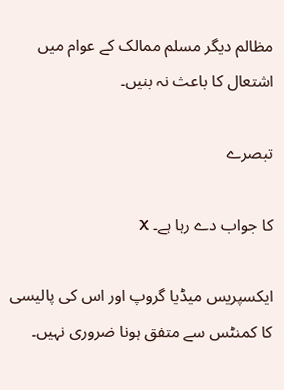مظالم دیگر مسلم ممالک کے عوام میں اشتعال کا باعث نہ بنیں۔

تبصرے

کا جواب دے رہا ہے۔ X

ایکسپریس میڈیا گروپ اور اس کی پالیسی کا کمنٹس سے متفق ہونا ضروری نہیں۔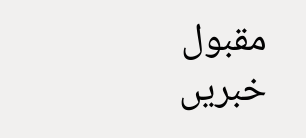مقبول خبریں